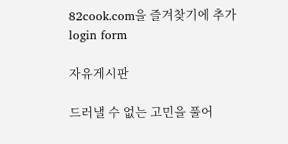82cook.com을 즐겨찾기에 추가
login form

자유게시판

드러낼 수 없는 고민을 풀어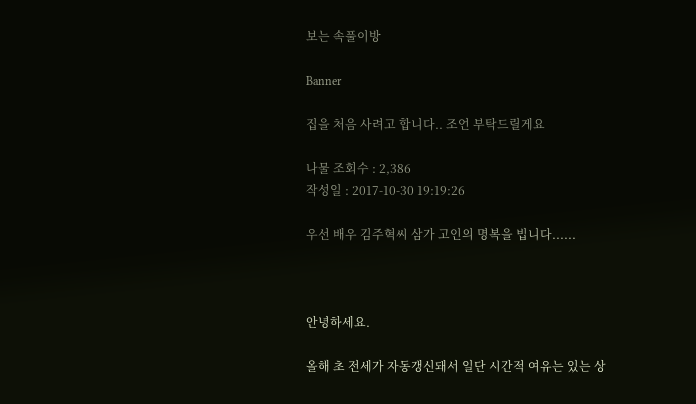보는 속풀이방

Banner

집을 처음 사려고 합니다.. 조언 부탁드릴게요

나물 조회수 : 2,386
작성일 : 2017-10-30 19:19:26

우선 배우 김주혁씨 삼가 고인의 명복을 빕니다......



안녕하세요.

올해 초 전세가 자동갱신돼서 일단 시간적 여유는 있는 상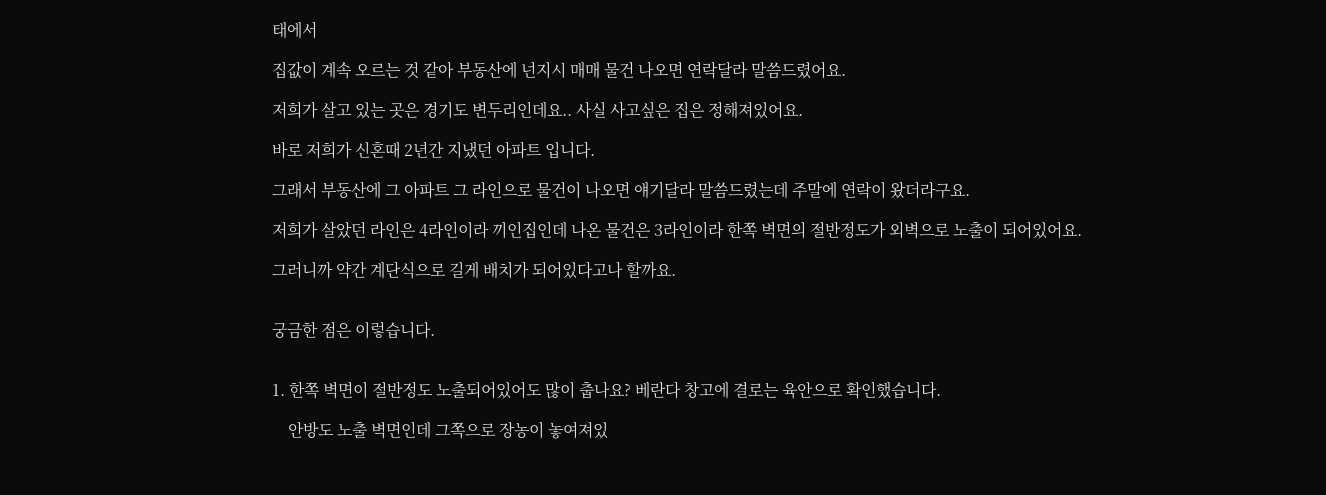태에서

집값이 계속 오르는 것 같아 부동산에 넌지시 매매 물건 나오면 연락달라 말씀드렸어요.

저희가 살고 있는 곳은 경기도 변두리인데요.. 사실 사고싶은 집은 정해져있어요.

바로 저희가 신혼때 2년간 지냈던 아파트 입니다.

그래서 부동산에 그 아파트 그 라인으로 물건이 나오면 얘기달라 말씀드렸는데 주말에 연락이 왔더라구요.

저희가 살았던 라인은 4라인이라 끼인집인데 나온 물건은 3라인이라 한쪽 벽면의 절반정도가 외벽으로 노출이 되어있어요.

그러니까 약간 계단식으로 길게 배치가 되어있다고나 할까요.


궁금한 점은 이렇습니다.


1. 한쪽 벽면이 절반정도 노출되어있어도 많이 춥나요? 베란다 창고에 결로는 육안으로 확인했습니다.

    안방도 노출 벽면인데 그쪽으로 장농이 놓여져있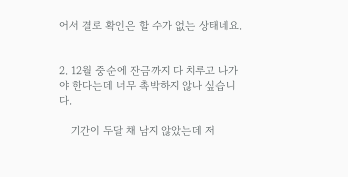어서 결로 확인은 할 수가 없는 상태네요.


2. 12월 중순에 잔금까지 다 치루고 나가야 한다는데 너무 촉박하지 않나 싶습니다.

    기간이 두달 채 남지 않았는데 저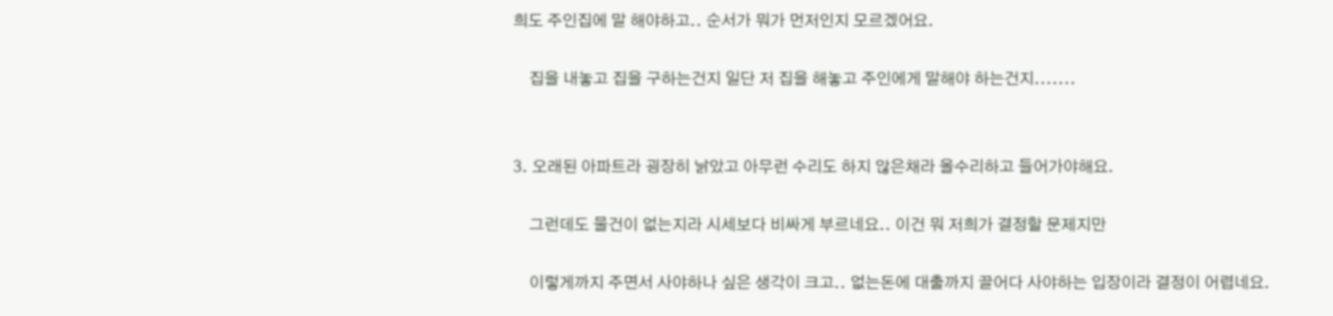희도 주인집에 말 해야하고.. 순서가 뭐가 먼저인지 모르겠어요.

    집을 내놓고 집을 구하는건지 일단 저 집을 해놓고 주인에게 말해야 하는건지.......


3. 오래된 아파트라 굉장히 낡았고 아무런 수리도 하지 않은채라 올수리하고 들어가야해요.

    그런데도 물건이 없는지라 시세보다 비싸게 부르네요.. 이건 뭐 저희가 결정할 문제지만

    이렇게까지 주면서 사야하나 싶은 생각이 크고.. 없는돈에 대출까지 끌어다 사야하는 입장이라 결정이 어렵네요.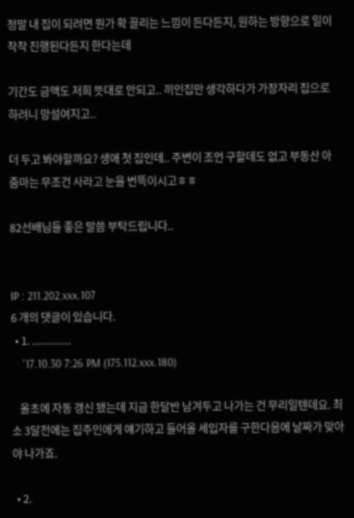정말 내 집이 되려면 뭔가 확 끌리는 느낌이 든다든지, 원하는 방향으로 일이 착착 진행된다든지 한다는데

기간도 금액도 저희 뜻대로 안되고.. 끼인집만 생각하다가 가장자리 집으로 하려니 망설여지고..

더 두고 봐야할까요? 생애 첫 집인데.. 주변이 조언 구할데도 없고 부동산 아줌마는 무조건 사라고 눈을 번뜩이시고ㅎㅎ

82선배님들 좋은 말씀 부탁드립니다..


IP : 211.202.xxx.107
6 개의 댓글이 있습니다.
  • 1. .............
    '17.10.30 7:26 PM (175.112.xxx.180)

    올초에 자동 갱신 됐는데 지금 한달반 남겨두고 나가는 건 무리일텐데요. 최소 3달전에는 집주인에게 얘기하고 들어올 세입자를 구한다음에 날짜가 맞아야 나가죠.

  • 2.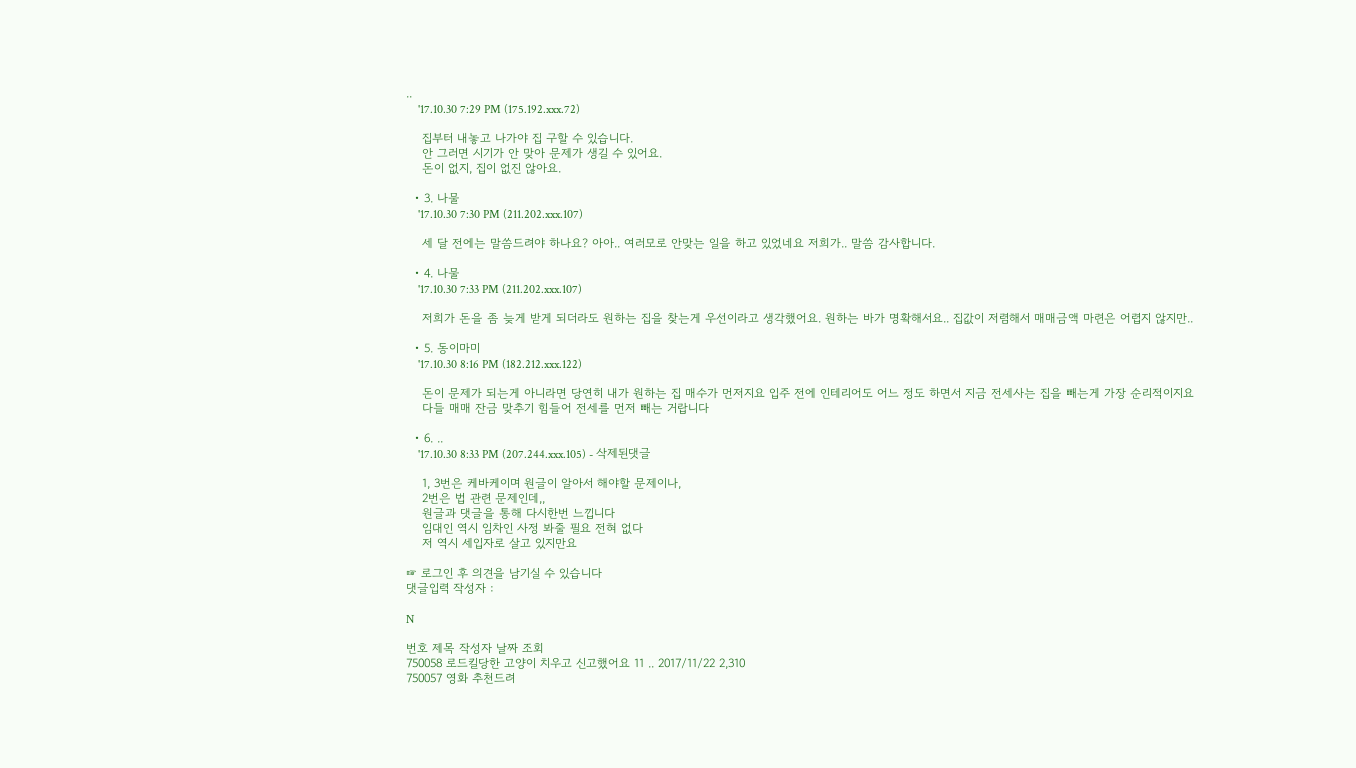..
    '17.10.30 7:29 PM (175.192.xxx.72)

    집부터 내놓고 나가야 집 구할 수 있습니다.
    안 그러면 시기가 안 맞아 문제가 생길 수 있어요.
    돈이 없지, 집이 없진 않아요.

  • 3. 나물
    '17.10.30 7:30 PM (211.202.xxx.107)

    세 달 전에는 말씀드려야 하나요? 아아.. 여러모로 안맞는 일을 하고 있었네요 저희가.. 말씀 감사합니다.

  • 4. 나물
    '17.10.30 7:33 PM (211.202.xxx.107)

    저희가 돈을 좀 늦게 받게 되더라도 원하는 집을 찾는게 우선이라고 생각했어요. 원하는 바가 명확해서요.. 집값이 저렴해서 매매금액 마련은 어렵지 않지만..

  • 5. 동이마미
    '17.10.30 8:16 PM (182.212.xxx.122)

    돈이 문제가 되는게 아니라면 당연히 내가 원하는 집 매수가 먼저지요 입주 전에 인테리어도 어느 정도 하면서 지금 전세사는 집을 빼는게 가장 순리적이지요
    다들 매매 잔금 맞추기 힘들어 전세를 먼저 빼는 거랍니다

  • 6. ..
    '17.10.30 8:33 PM (207.244.xxx.105) - 삭제된댓글

    1, 3번은 케바케이며 원글이 알아서 해야할 문제이나,
    2번은 법 관련 문제인데,,
    원글과 댓글을 통해 다시한번 느낍니다
    임대인 역시 임차인 사정 봐줄 필요 전혀 없다
    저 역시 세입자로 살고 있지만요

☞ 로그인 후 의견을 남기실 수 있습니다
댓글입력 작성자 :

N

번호 제목 작성자 날짜 조회
750058 로드킬당한 고양이 치우고 신고했어요 11 .. 2017/11/22 2,310
750057 영화 추천드려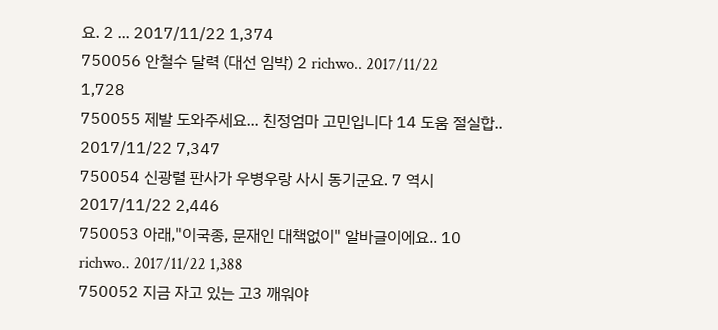요. 2 ... 2017/11/22 1,374
750056 안철수 달력 (대선 임박) 2 richwo.. 2017/11/22 1,728
750055 제발 도와주세요... 친정엄마 고민입니다 14 도움 절실합.. 2017/11/22 7,347
750054 신광렬 판사가 우병우랑 사시 동기군요. 7 역시 2017/11/22 2,446
750053 아래,"이국종, 문재인 대책없이" 알바글이에요.. 10 richwo.. 2017/11/22 1,388
750052 지금 자고 있는 고3 깨워야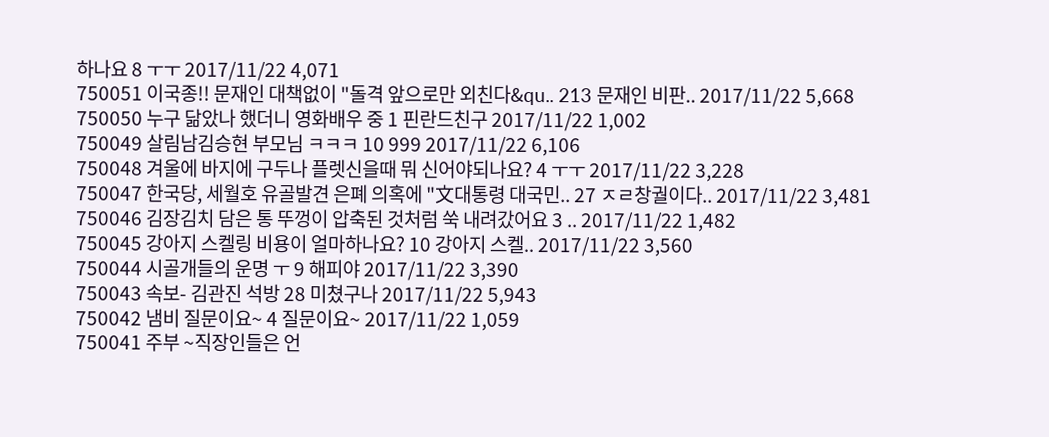하나요 8 ㅜㅜ 2017/11/22 4,071
750051 이국종!! 문재인 대책없이 "돌격 앞으로만 외친다&qu.. 213 문재인 비판.. 2017/11/22 5,668
750050 누구 닮았나 했더니 영화배우 중 1 핀란드친구 2017/11/22 1,002
750049 살림남김승현 부모님 ㅋㅋㅋ 10 999 2017/11/22 6,106
750048 겨울에 바지에 구두나 플렛신을때 뭐 신어야되나요? 4 ㅜㅜ 2017/11/22 3,228
750047 한국당, 세월호 유골발견 은폐 의혹에 "文대통령 대국민.. 27 ㅈㄹ창궐이다.. 2017/11/22 3,481
750046 김장김치 담은 통 뚜껑이 압축된 것처럼 쑥 내려갔어요 3 .. 2017/11/22 1,482
750045 강아지 스켈링 비용이 얼마하나요? 10 강아지 스켈.. 2017/11/22 3,560
750044 시골개들의 운명 ㅜ 9 해피야 2017/11/22 3,390
750043 속보- 김관진 석방 28 미쳤구나 2017/11/22 5,943
750042 냄비 질문이요~ 4 질문이요~ 2017/11/22 1,059
750041 주부 ~직장인들은 언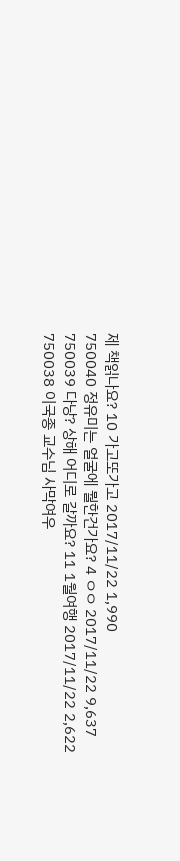제 책읽나요? 10 가고또가고 2017/11/22 1,990
750040 정유미는 얼굴에 뭘한건가요? 4 ㅇㅇ 2017/11/22 9,637
750039 다낭? 상해 어디로 갈까요? 11 1월여행 2017/11/22 2,622
750038 이국종 교수님 사막여우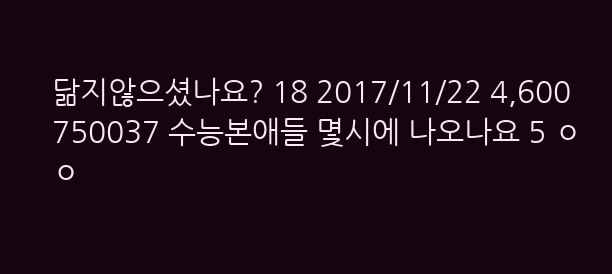닮지않으셨나요? 18 2017/11/22 4,600
750037 수능본애들 몇시에 나오나요 5 ㅇㅇ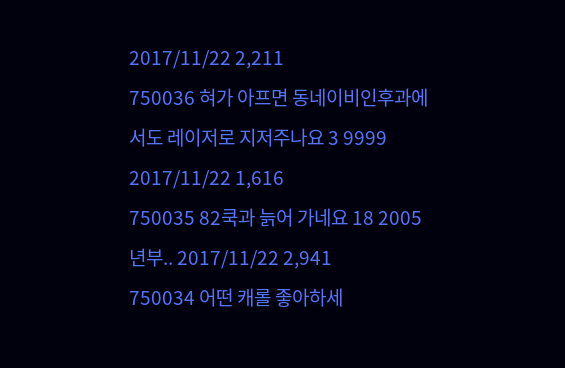2017/11/22 2,211
750036 혀가 아프면 동네이비인후과에서도 레이저로 지저주나요 3 9999 2017/11/22 1,616
750035 82쿡과 늙어 가네요 18 2005년부.. 2017/11/22 2,941
750034 어떤 캐롤 좋아하세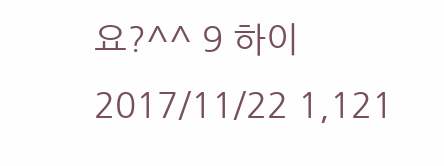요?^^ 9 하이 2017/11/22 1,121